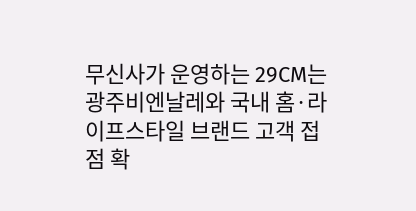무신사가 운영하는 29CM는 광주비엔날레와 국내 홈·라이프스타일 브랜드 고객 접점 확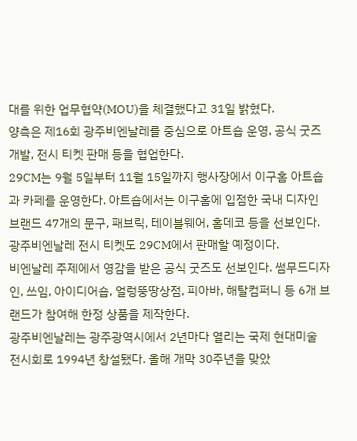대를 위한 업무협약(MOU)을 체결했다고 31일 밝혔다.
양측은 제16회 광주비엔날레를 중심으로 아트숍 운영, 공식 굿즈 개발, 전시 티켓 판매 등을 협업한다.
29CM는 9월 5일부터 11월 15일까지 행사장에서 이구홈 아트숍과 카페를 운영한다. 아트숍에서는 이구홈에 입점한 국내 디자인 브랜드 47개의 문구, 패브릭, 테이블웨어, 홈데코 등을 선보인다. 광주비엔날레 전시 티켓도 29CM에서 판매할 예정이다.
비엔날레 주제에서 영감을 받은 공식 굿즈도 선보인다. 썸무드디자인, 쓰임, 아이디어숍, 얼렁뚱땅상점, 피아바, 해탈컴퍼니 등 6개 브랜드가 참여해 한정 상품을 제작한다.
광주비엔날레는 광주광역시에서 2년마다 열리는 국제 현대미술 전시회로 1994년 창설됐다. 올해 개막 30주년을 맞았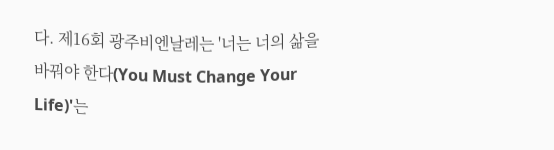다. 제16회 광주비엔날레는 '너는 너의 삶을 바꿔야 한다(You Must Change Your Life)'는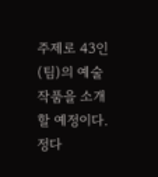주제로 43인(팀)의 예술 작품을 소개할 예정이다.
정다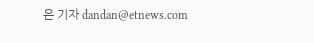은 기자 dandan@etnews.com